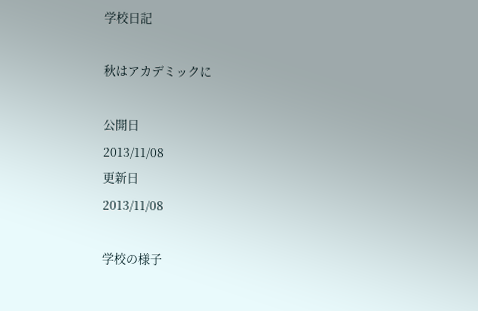学校日記

秋はアカデミックに

公開日
2013/11/08
更新日
2013/11/08

学校の様子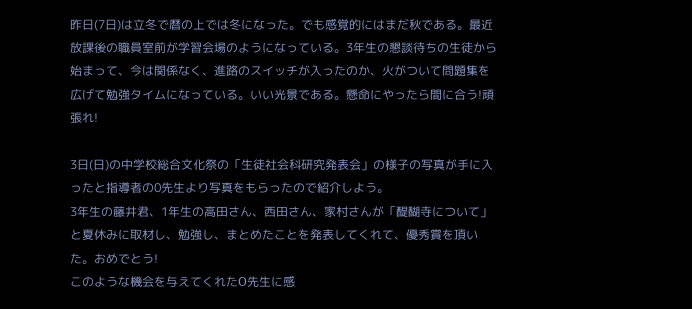昨日(7日)は立冬で暦の上では冬になった。でも感覚的にはまだ秋である。最近放課後の職員室前が学習会場のようになっている。3年生の懇談待ちの生徒から始まって、今は関係なく、進路のスイッチが入ったのか、火がついて問題集を広げて勉強タイムになっている。いい光景である。懸命にやったら間に合う!頑張れ!

3日(日)の中学校総合文化祭の「生徒社会科研究発表会」の様子の写真が手に入ったと指導者の0先生より写真をもらったので紹介しよう。
3年生の藤井君、1年生の高田さん、西田さん、家村さんが「醍醐寺について」と夏休みに取材し、勉強し、まとめたことを発表してくれて、優秀賞を頂いた。おめでとう!
このような機会を与えてくれたO先生に感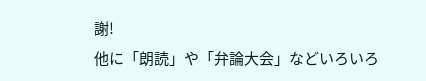謝!
他に「朗読」や「弁論大会」などいろいろ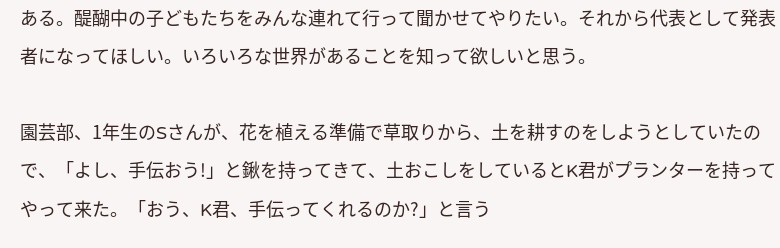ある。醍醐中の子どもたちをみんな連れて行って聞かせてやりたい。それから代表として発表者になってほしい。いろいろな世界があることを知って欲しいと思う。

園芸部、1年生のSさんが、花を植える準備で草取りから、土を耕すのをしようとしていたので、「よし、手伝おう!」と鍬を持ってきて、土おこしをしているとK君がプランターを持ってやって来た。「おう、K君、手伝ってくれるのか?」と言う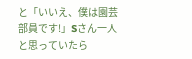と「いいえ、僕は園芸部員です!」Sさん一人と思っていたら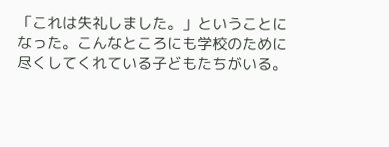「これは失礼しました。」ということになった。こんなところにも学校のために尽くしてくれている子どもたちがいる。